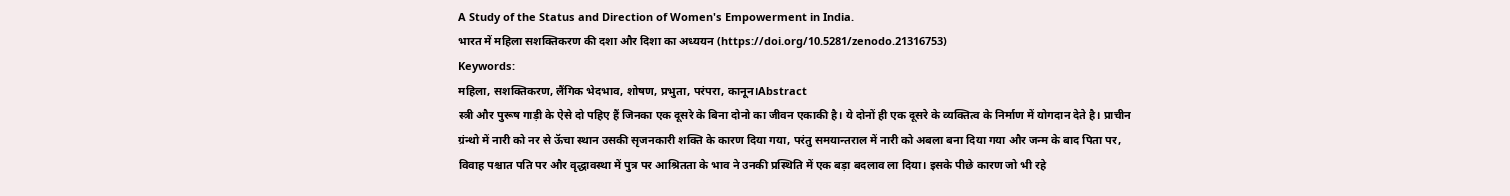A Study of the Status and Direction of Women's Empowerment in India.
भारत में महिला सशक्तिकरण की दशा और दिशा का अध्ययन (https://doi.org/10.5281/zenodo.21316753)
Keywords:
महिला, सशक्तिकरण, लैंगिक भेदभाव, शोषण, प्रभुता, परंपरा, कानून।Abstract
स्त्री और पुरूष गाड़ी के ऐसे दो पहिए हैं जिनका एक दूसरे के बिना दोनो का जीवन एकाकी है। ये दोनों ही एक दूसरे के व्यक्तित्व के निर्माण में योगदान देते है। प्राचीन ग्रंन्थो में नारी को नर से ऊॅचा स्थान उसकी सृजनकारी शक्ति के कारण दिया गया, परंतु समयान्तराल में नारी को अबला बना दिया गया और जन्म के बाद पिता पर, विवाह पश्चात पति पर और वृद्धावस्था में पुत्र पर आश्रितता के भाव ने उनकी प्रस्थिति में एक बड़ा बदलाव ला दिया। इसके पीछे कारण जो भी रहे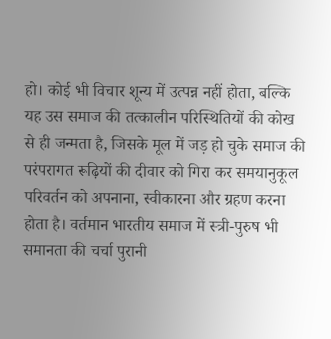हो। कोई भी विचार शून्य में उत्पन्न नहीं होता, बल्कि यह उस समाज की तत्कालीन परिस्थितियों की कोख से ही जन्मता है, जिसके मूल में जड़ हो चुके समाज की परंपरागत रूढ़ियों की दीवार को गिरा कर समयानुकूल परिवर्तन को अपनाना, स्वीकारना और ग्रहण करना होता है। वर्तमान भारतीय समाज में स्त्री-पुरुष भी समानता की चर्चा पुरानी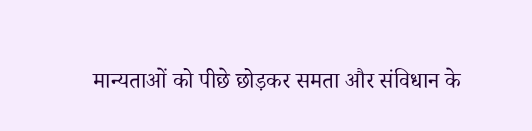मान्यताओं को पीछे छोड़कर समता और संविधान के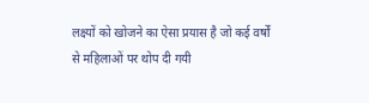लक्ष्यों को खोजने का ऐसा प्रयास है जो कई वर्षों से महिलाओं पर थोप दी गयी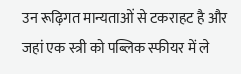उन रूढ़िगत मान्यताओं से टकराहट है और जहां एक स्त्री को पब्लिक स्फीयर में ले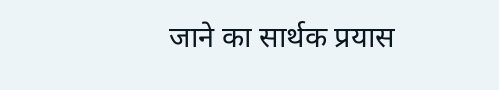जाने का सार्थक प्रयास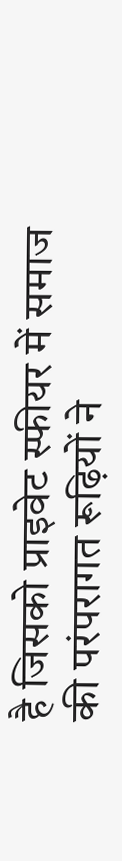है जिसको प्राइवेट स्फीयर में समाज की परंपरागत रूढ़ियों ने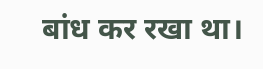बांध कर रखा था।